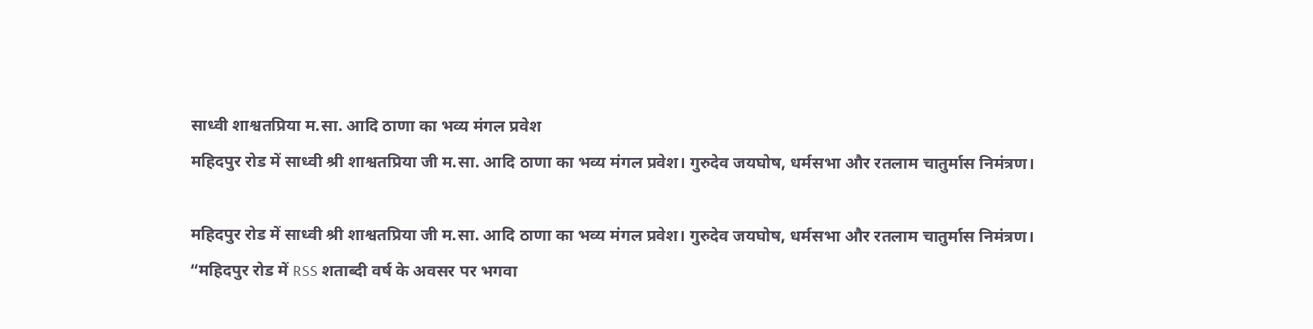साध्वी शाश्वतप्रिया म.सा. आदि ठाणा का भव्य मंगल प्रवेश
महिदपुर रोड में साध्वी श्री शाश्वतप्रिया जी म.सा. आदि ठाणा का भव्य मंगल प्रवेश। गुरुदेव जयघोष, धर्मसभा और रतलाम चातुर्मास निमंत्रण।

महिदपुर रोड में साध्वी श्री शाश्वतप्रिया जी म.सा. आदि ठाणा का भव्य मंगल प्रवेश। गुरुदेव जयघोष, धर्मसभा और रतलाम चातुर्मास निमंत्रण।
“महिदपुर रोड में RSS शताब्दी वर्ष के अवसर पर भगवा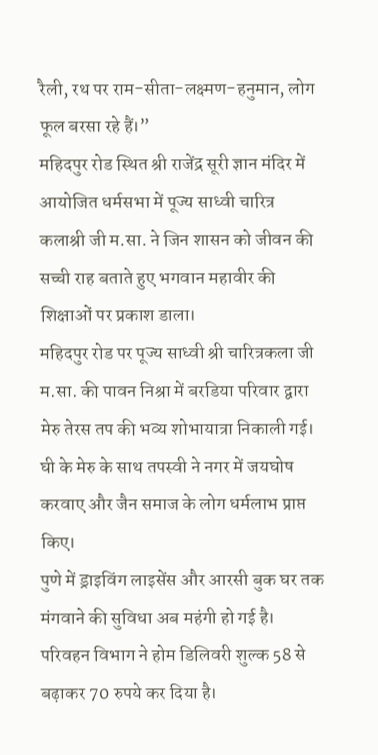रैली, रथ पर राम-सीता-लक्ष्मण-हनुमान, लोग फूल बरसा रहे हैं।”
महिदपुर रोड स्थित श्री राजेंद्र सूरी ज्ञान मंदिर में आयोजित धर्मसभा में पूज्य साध्वी चारित्र कलाश्री जी म.सा. ने जिन शासन को जीवन की सच्ची राह बताते हुए भगवान महावीर की शिक्षाओं पर प्रकाश डाला।
महिदपुर रोड पर पूज्य साध्वी श्री चारित्रकला जी म.सा. की पावन निश्रा में बरडिया परिवार द्वारा मेरु तेरस तप की भव्य शोभायात्रा निकाली गई। घी के मेरु के साथ तपस्वी ने नगर में जयघोष करवाए और जैन समाज के लोग धर्मलाभ प्राप्त किए।
पुणे में ड्राइविंग लाइसेंस और आरसी बुक घर तक मंगवाने की सुविधा अब महंगी हो गई है। परिवहन विभाग ने होम डिलिवरी शुल्क 58 से बढ़ाकर 70 रुपये कर दिया है।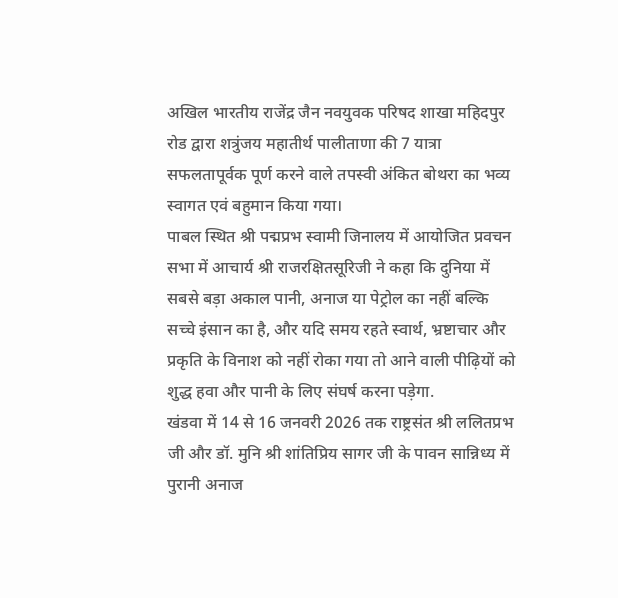अखिल भारतीय राजेंद्र जैन नवयुवक परिषद शाखा महिदपुर रोड द्वारा शत्रुंजय महातीर्थ पालीताणा की 7 यात्रा सफलतापूर्वक पूर्ण करने वाले तपस्वी अंकित बोथरा का भव्य स्वागत एवं बहुमान किया गया।
पाबल स्थित श्री पद्मप्रभ स्वामी जिनालय में आयोजित प्रवचन सभा में आचार्य श्री राजरक्षितसूरिजी ने कहा कि दुनिया में सबसे बड़ा अकाल पानी, अनाज या पेट्रोल का नहीं बल्कि सच्चे इंसान का है, और यदि समय रहते स्वार्थ, भ्रष्टाचार और प्रकृति के विनाश को नहीं रोका गया तो आने वाली पीढ़ियों को शुद्ध हवा और पानी के लिए संघर्ष करना पड़ेगा.
खंडवा में 14 से 16 जनवरी 2026 तक राष्ट्रसंत श्री ललितप्रभ जी और डॉ. मुनि श्री शांतिप्रिय सागर जी के पावन सान्निध्य में पुरानी अनाज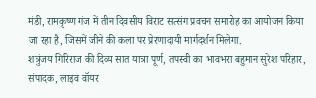मंडी, रामकृष्ण गंज में तीन दिवसीय विराट सत्संग प्रवचन समारोह का आयोजन किया जा रहा है, जिसमें जीने की कला पर प्रेरणादायी मार्गदर्शन मिलेगा.
शत्रुंजय गिरिराज की दिव्य सात यात्रा पूर्ण, तपस्वी का भावभरा बहुमान सुरेश परिहार, संपादक, लाइव वॉयर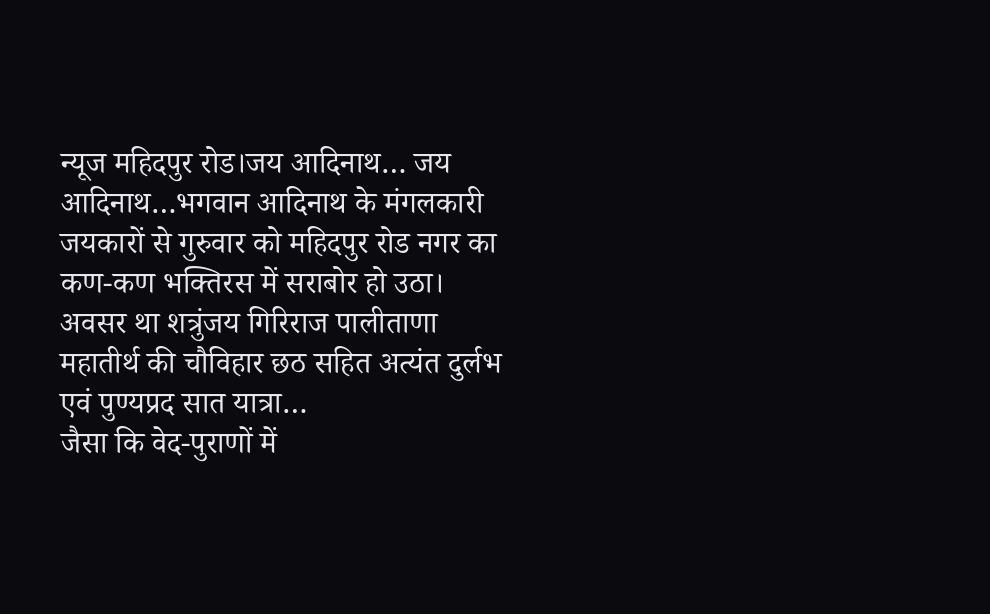न्यूज महिदपुर रोड।जय आदिनाथ… जय आदिनाथ…भगवान आदिनाथ के मंगलकारी जयकारों से गुरुवार को महिदपुर रोड नगर का कण-कण भक्तिरस में सराबोर हो उठा। अवसर था शत्रुंजय गिरिराज पालीताणा महातीर्थ की चौविहार छठ सहित अत्यंत दुर्लभ एवं पुण्यप्रद सात यात्रा…
जैसा कि वेद-पुराणों में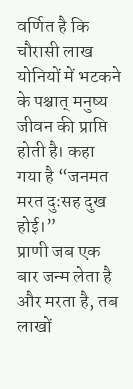वर्णित है कि चौरासी लाख योनियों में भटकने के पश्चात् मनुष्य जीवन की प्राप्ति होती है। कहा गया है “जनमत मरत दुःसह दुख होई।”
प्राणी जब एक बार जन्म लेता है और मरता है, तब लाखों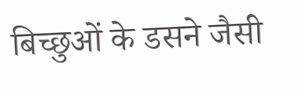बिच्छुओं के डसने जैसी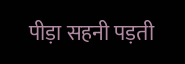पीड़ा सहनी पड़ती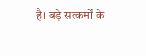है। बड़े सत्कर्मों के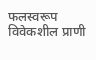फलस्वरूप विवेकशील प्राणी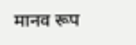मानव रूप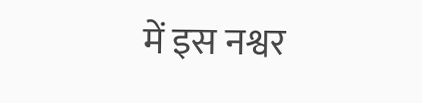में इस नश्वर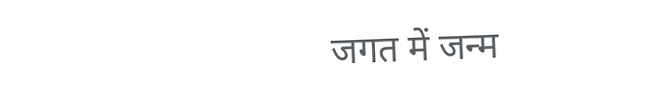जगत में जन्म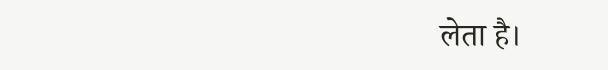लेता है।